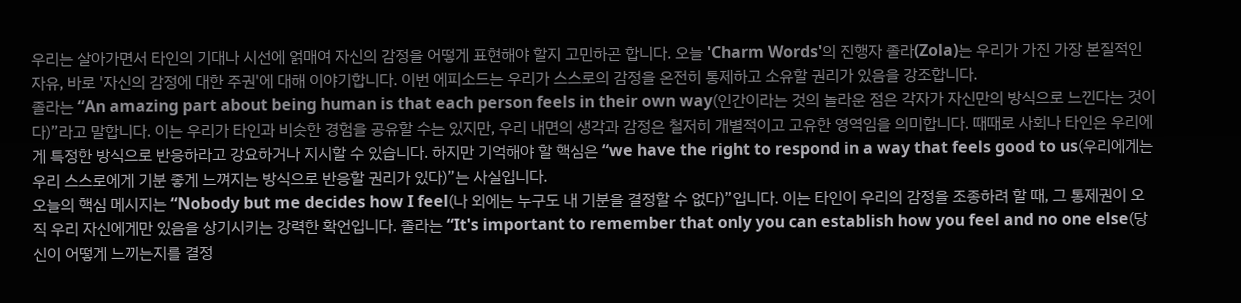우리는 살아가면서 타인의 기대나 시선에 얽매여 자신의 감정을 어떻게 표현해야 할지 고민하곤 합니다. 오늘 'Charm Words'의 진행자 졸라(Zola)는 우리가 가진 가장 본질적인 자유, 바로 '자신의 감정에 대한 주권'에 대해 이야기합니다. 이번 에피소드는 우리가 스스로의 감정을 온전히 통제하고 소유할 권리가 있음을 강조합니다.
졸라는 “An amazing part about being human is that each person feels in their own way(인간이라는 것의 놀라운 점은 각자가 자신만의 방식으로 느낀다는 것이다)”라고 말합니다. 이는 우리가 타인과 비슷한 경험을 공유할 수는 있지만, 우리 내면의 생각과 감정은 철저히 개별적이고 고유한 영역임을 의미합니다. 때때로 사회나 타인은 우리에게 특정한 방식으로 반응하라고 강요하거나 지시할 수 있습니다. 하지만 기억해야 할 핵심은 “we have the right to respond in a way that feels good to us(우리에게는 우리 스스로에게 기분 좋게 느껴지는 방식으로 반응할 권리가 있다)”는 사실입니다.
오늘의 핵심 메시지는 “Nobody but me decides how I feel(나 외에는 누구도 내 기분을 결정할 수 없다)”입니다. 이는 타인이 우리의 감정을 조종하려 할 때, 그 통제권이 오직 우리 자신에게만 있음을 상기시키는 강력한 확언입니다. 졸라는 “It's important to remember that only you can establish how you feel and no one else(당신이 어떻게 느끼는지를 결정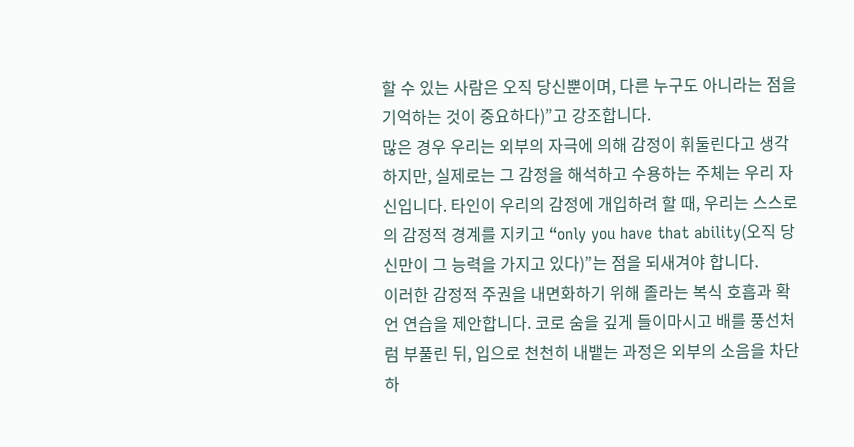할 수 있는 사람은 오직 당신뿐이며, 다른 누구도 아니라는 점을 기억하는 것이 중요하다)”고 강조합니다.
많은 경우 우리는 외부의 자극에 의해 감정이 휘둘린다고 생각하지만, 실제로는 그 감정을 해석하고 수용하는 주체는 우리 자신입니다. 타인이 우리의 감정에 개입하려 할 때, 우리는 스스로의 감정적 경계를 지키고 “only you have that ability(오직 당신만이 그 능력을 가지고 있다)”는 점을 되새겨야 합니다.
이러한 감정적 주권을 내면화하기 위해 졸라는 복식 호흡과 확언 연습을 제안합니다. 코로 숨을 깊게 들이마시고 배를 풍선처럼 부풀린 뒤, 입으로 천천히 내뱉는 과정은 외부의 소음을 차단하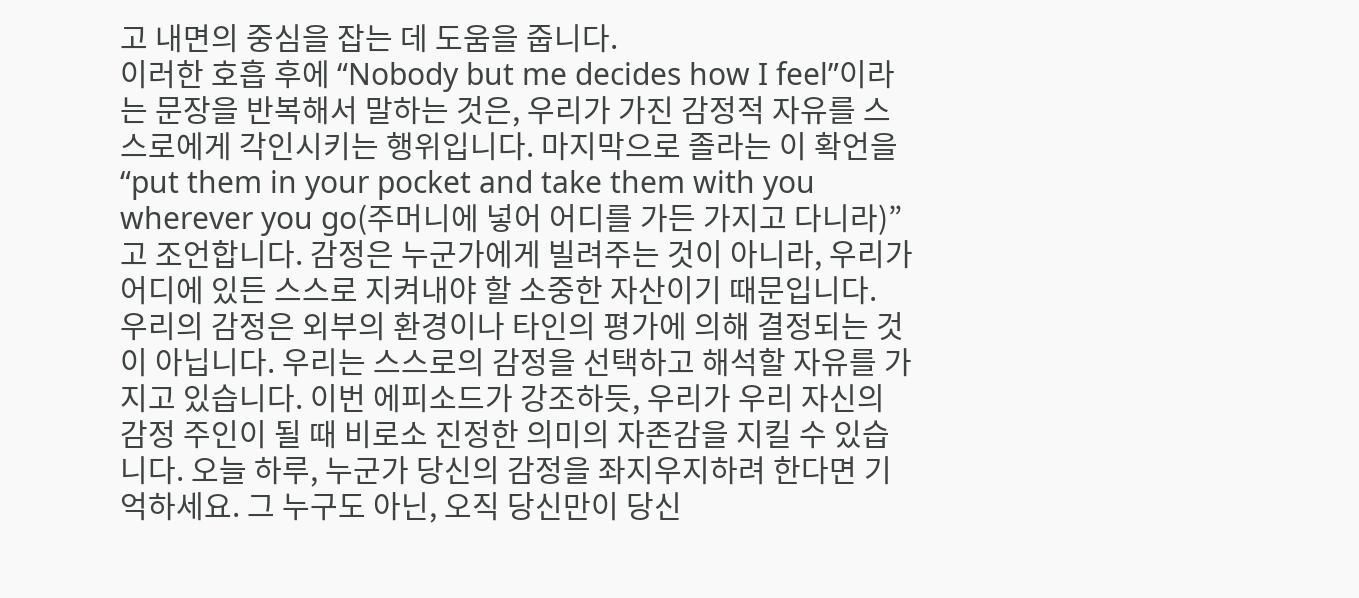고 내면의 중심을 잡는 데 도움을 줍니다.
이러한 호흡 후에 “Nobody but me decides how I feel”이라는 문장을 반복해서 말하는 것은, 우리가 가진 감정적 자유를 스스로에게 각인시키는 행위입니다. 마지막으로 졸라는 이 확언을 “put them in your pocket and take them with you wherever you go(주머니에 넣어 어디를 가든 가지고 다니라)”고 조언합니다. 감정은 누군가에게 빌려주는 것이 아니라, 우리가 어디에 있든 스스로 지켜내야 할 소중한 자산이기 때문입니다.
우리의 감정은 외부의 환경이나 타인의 평가에 의해 결정되는 것이 아닙니다. 우리는 스스로의 감정을 선택하고 해석할 자유를 가지고 있습니다. 이번 에피소드가 강조하듯, 우리가 우리 자신의 감정 주인이 될 때 비로소 진정한 의미의 자존감을 지킬 수 있습니다. 오늘 하루, 누군가 당신의 감정을 좌지우지하려 한다면 기억하세요. 그 누구도 아닌, 오직 당신만이 당신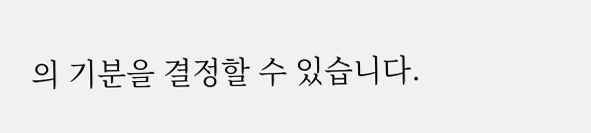의 기분을 결정할 수 있습니다.